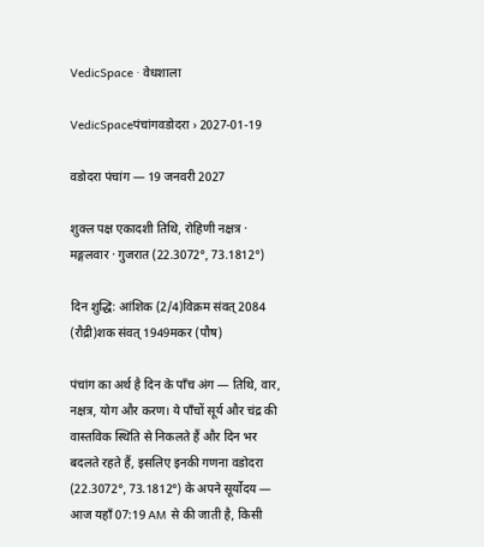VedicSpace · वेधशाला

VedicSpaceपंचांगवडोदरा › 2027-01-19

वडोदरा पंचांग — 19 जनवरी 2027

शुक्ल पक्ष एकादशी तिथि, रोहिणी नक्षत्र · मङ्गलवार · गुजरात (22.3072°, 73.1812°)

दिन शुद्धि: आंशिक (2/4)विक्रम संवत् 2084 (रौद्री)शक संवत् 1949मकर (पौष)

पंचांग का अर्थ है दिन के पाँच अंग — तिथि, वार, नक्षत्र, योग और करण। ये पाँचों सूर्य और चंद्र की वास्तविक स्थिति से निकलते हैं और दिन भर बदलते रहते हैं, इसलिए इनकी गणना वडोदरा (22.3072°, 73.1812°) के अपने सूर्योदय — आज यहाँ 07:19 AM से की जाती है, किसी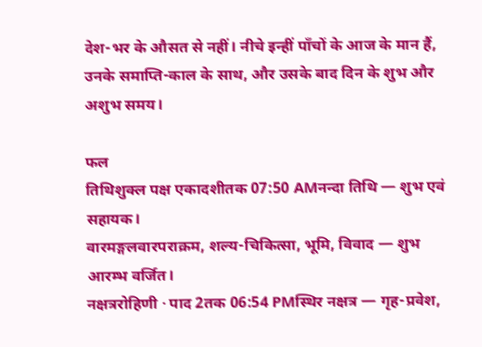देश-भर के औसत से नहीं। नीचे इन्हीं पाँचों के आज के मान हैं, उनके समाप्ति-काल के साथ, और उसके बाद दिन के शुभ और अशुभ समय।

फल
तिथिशुक्ल पक्ष एकादशीतक 07:50 AMनन्दा तिथि — शुभ एवं सहायक।
वारमङ्गलवारपराक्रम, शल्य-चिकित्सा, भूमि, विवाद — शुभ आरम्भ वर्जित।
नक्षत्ररोहिणी · पाद 2तक 06:54 PMस्थिर नक्षत्र — गृह-प्रवेश,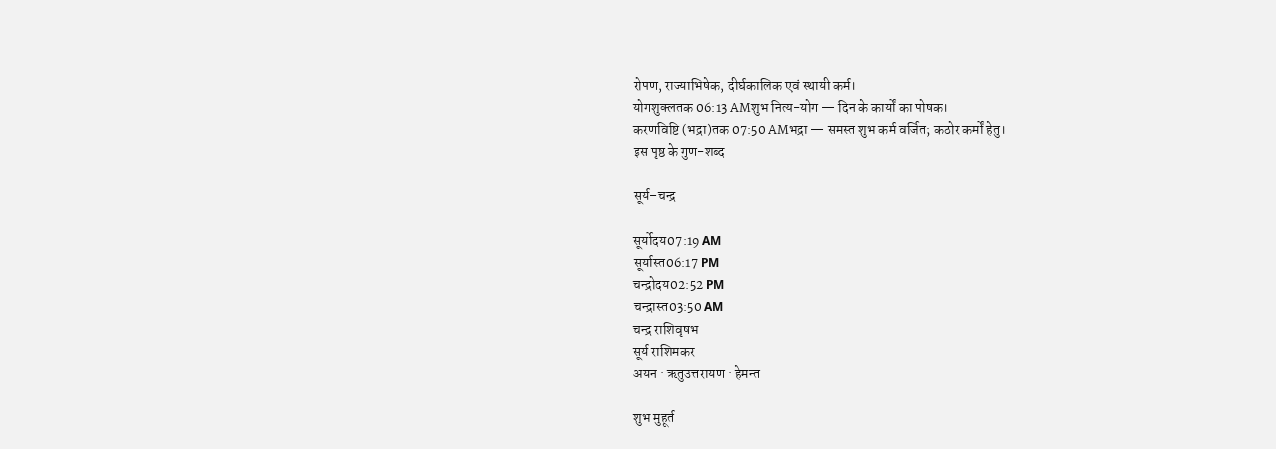रोपण, राज्याभिषेक, दीर्घकालिक एवं स्थायी कर्म।
योगशुक्लतक 06:13 AMशुभ नित्य-योग — दिन के कार्यों का पोषक।
करणविष्टि (भद्रा)तक 07:50 AMभद्रा — समस्त शुभ कर्म वर्जित; कठोर कर्मों हेतु।
इस पृष्ठ के गुण-शब्द

सूर्य–चन्द्र

सूर्योदय07:19 AM
सूर्यास्त06:17 PM
चन्द्रोदय02:52 PM
चन्द्रास्त03:50 AM
चन्द्र राशिवृषभ
सूर्य राशिमकर
अयन · ऋतुउत्तरायण · हेमन्त

शुभ मुहूर्त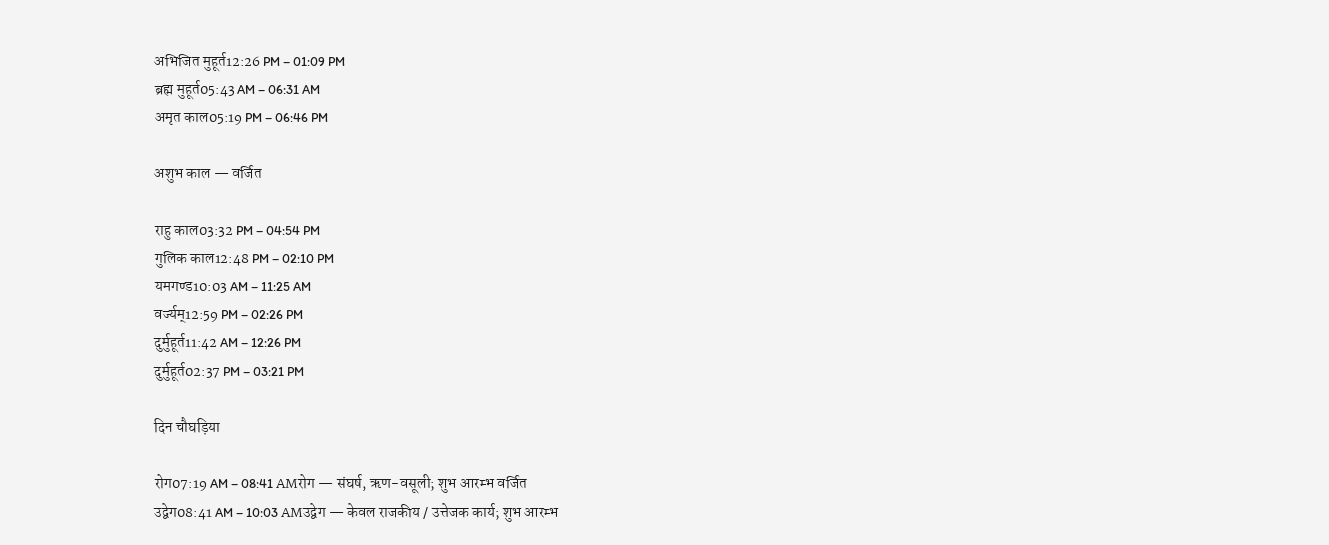अभिजित मुहूर्त12:26 PM – 01:09 PM
ब्रह्म मुहूर्त05:43 AM – 06:31 AM
अमृत काल05:19 PM – 06:46 PM

अशुभ काल — वर्जित

राहु काल03:32 PM – 04:54 PM
गुलिक काल12:48 PM – 02:10 PM
यमगण्ड10:03 AM – 11:25 AM
वर्ज्यम्12:59 PM – 02:26 PM
दुर्मुहूर्त11:42 AM – 12:26 PM
दुर्मुहूर्त02:37 PM – 03:21 PM

दिन चौघड़िया

रोग07:19 AM – 08:41 AMरोग — संघर्ष, ऋण-वसूली; शुभ आरम्भ वर्जित
उद्वेग08:41 AM – 10:03 AMउद्वेग — केवल राजकीय / उत्तेजक कार्य; शुभ आरम्भ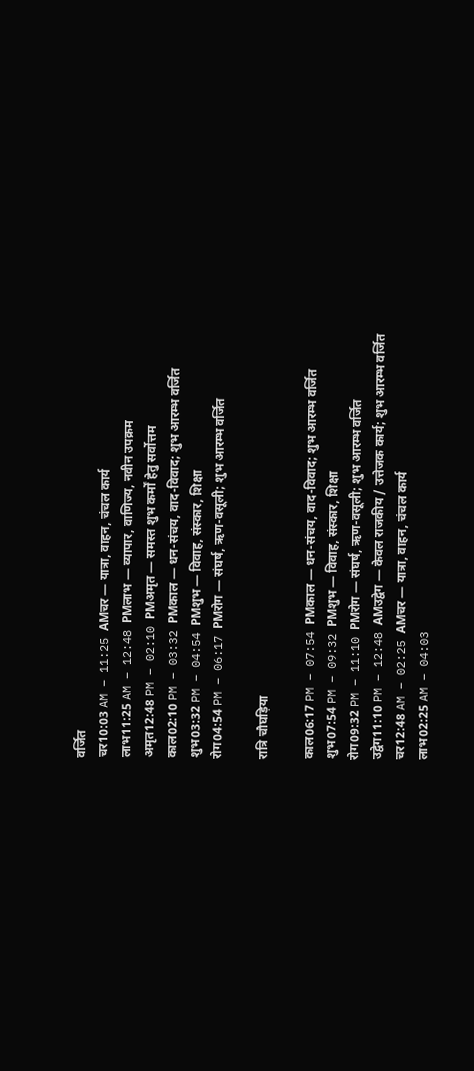वर्जित
चर10:03 AM – 11:25 AMचर — यात्रा, वाहन, चंचल कार्य
लाभ11:25 AM – 12:48 PMलाभ — व्यापार, वाणिज्य, नवीन उपक्रम
अमृत12:48 PM – 02:10 PMअमृत — समस्त शुभ कर्मों हेतु सर्वोत्तम
काल02:10 PM – 03:32 PMकाल — धन-संचय, वाद-विवाद; शुभ आरम्भ वर्जित
शुभ03:32 PM – 04:54 PMशुभ — विवाह, संस्कार, शिक्षा
रोग04:54 PM – 06:17 PMरोग — संघर्ष, ऋण-वसूली; शुभ आरम्भ वर्जित

रात्रि चौघड़िया

काल06:17 PM – 07:54 PMकाल — धन-संचय, वाद-विवाद; शुभ आरम्भ वर्जित
शुभ07:54 PM – 09:32 PMशुभ — विवाह, संस्कार, शिक्षा
रोग09:32 PM – 11:10 PMरोग — संघर्ष, ऋण-वसूली; शुभ आरम्भ वर्जित
उद्वेग11:10 PM – 12:48 AMउद्वेग — केवल राजकीय / उत्तेजक कार्य; शुभ आरम्भ वर्जित
चर12:48 AM – 02:25 AMचर — यात्रा, वाहन, चंचल कार्य
लाभ02:25 AM – 04:03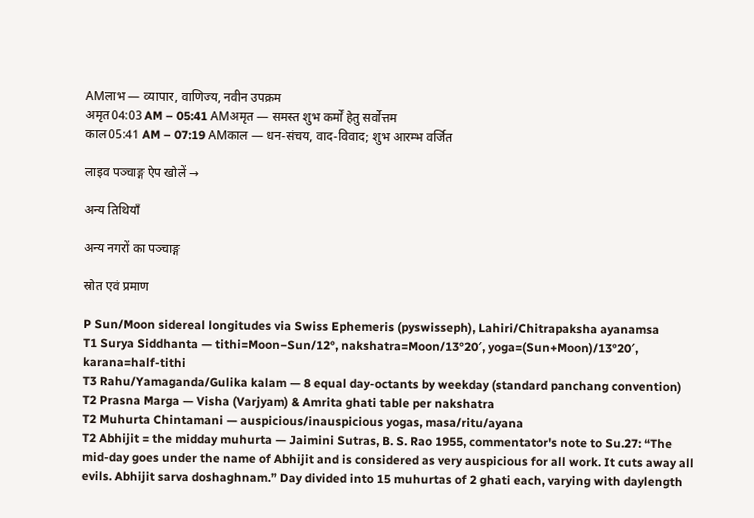AMलाभ — व्यापार, वाणिज्य, नवीन उपक्रम
अमृत04:03 AM – 05:41 AMअमृत — समस्त शुभ कर्मों हेतु सर्वोत्तम
काल05:41 AM – 07:19 AMकाल — धन-संचय, वाद-विवाद; शुभ आरम्भ वर्जित

लाइव पञ्चाङ्ग ऐप खोलें →

अन्य तिथियाँ

अन्य नगरों का पञ्चाङ्ग

स्रोत एवं प्रमाण

P Sun/Moon sidereal longitudes via Swiss Ephemeris (pyswisseph), Lahiri/Chitrapaksha ayanamsa
T1 Surya Siddhanta — tithi=Moon−Sun/12°, nakshatra=Moon/13°20′, yoga=(Sun+Moon)/13°20′, karana=half-tithi
T3 Rahu/Yamaganda/Gulika kalam — 8 equal day-octants by weekday (standard panchang convention)
T2 Prasna Marga — Visha (Varjyam) & Amrita ghati table per nakshatra
T2 Muhurta Chintamani — auspicious/inauspicious yogas, masa/ritu/ayana
T2 Abhijit = the midday muhurta — Jaimini Sutras, B. S. Rao 1955, commentator's note to Su.27: “The mid-day goes under the name of Abhijit and is considered as very auspicious for all work. It cuts away all evils. Abhijit sarva doshaghnam.” Day divided into 15 muhurtas of 2 ghati each, varying with daylength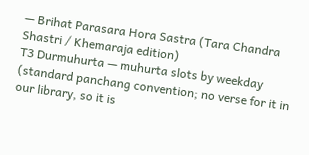— Brihat Parasara Hora Sastra (Tara Chandra Shastri / Khemaraja edition)
T3 Durmuhurta — muhurta slots by weekday (standard panchang convention; no verse for it in our library, so it is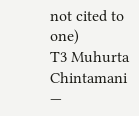not cited to one)
T3 Muhurta Chintamani —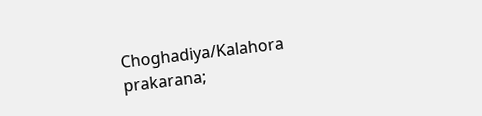Choghadiya/Kalahora prakarana;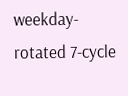weekday-rotated 7-cycle